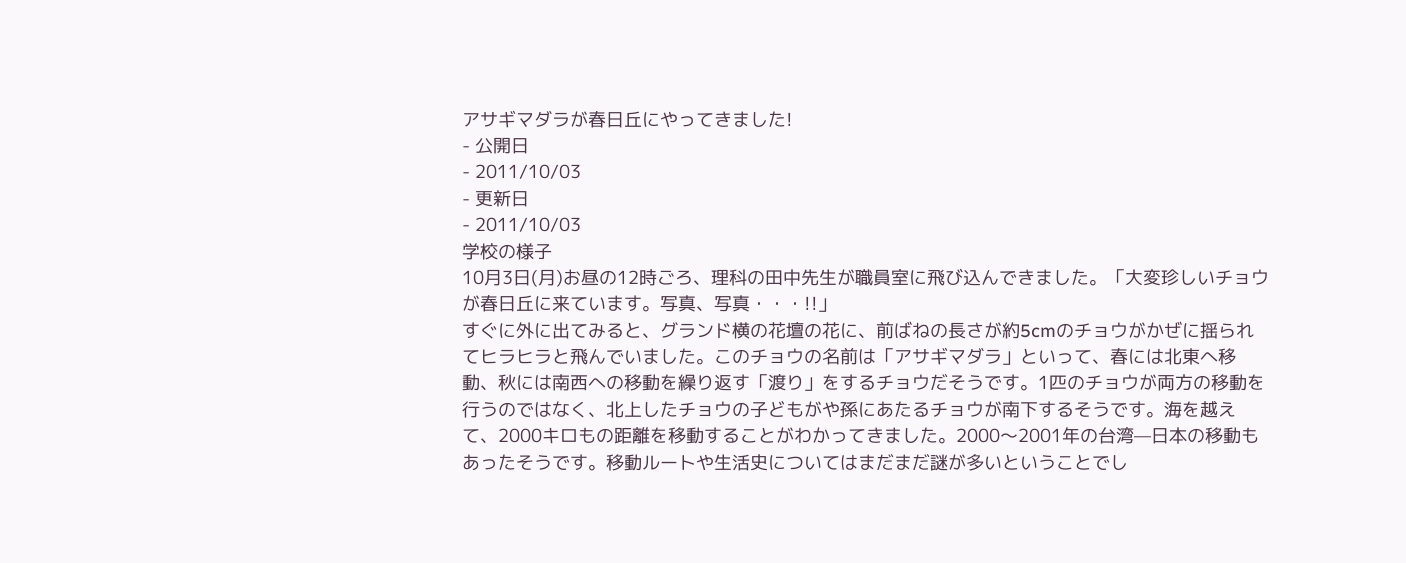アサギマダラが春日丘にやってきました!
- 公開日
- 2011/10/03
- 更新日
- 2011/10/03
学校の様子
10月3日(月)お昼の12時ごろ、理科の田中先生が職員室に飛び込んできました。「大変珍しいチョウが春日丘に来ています。写真、写真・・・!!」
すぐに外に出てみると、グランド横の花壇の花に、前ばねの長さが約5cmのチョウがかぜに揺られてヒラヒラと飛んでいました。このチョウの名前は「アサギマダラ」といって、春には北東へ移動、秋には南西への移動を繰り返す「渡り」をするチョウだそうです。1匹のチョウが両方の移動を行うのではなく、北上したチョウの子どもがや孫にあたるチョウが南下するそうです。海を越えて、2000キロもの距離を移動することがわかってきました。2000〜2001年の台湾—日本の移動もあったそうです。移動ルートや生活史についてはまだまだ謎が多いということでし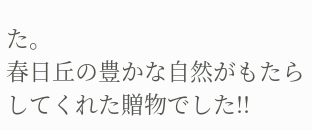た。
春日丘の豊かな自然がもたらしてくれた贈物でした!!